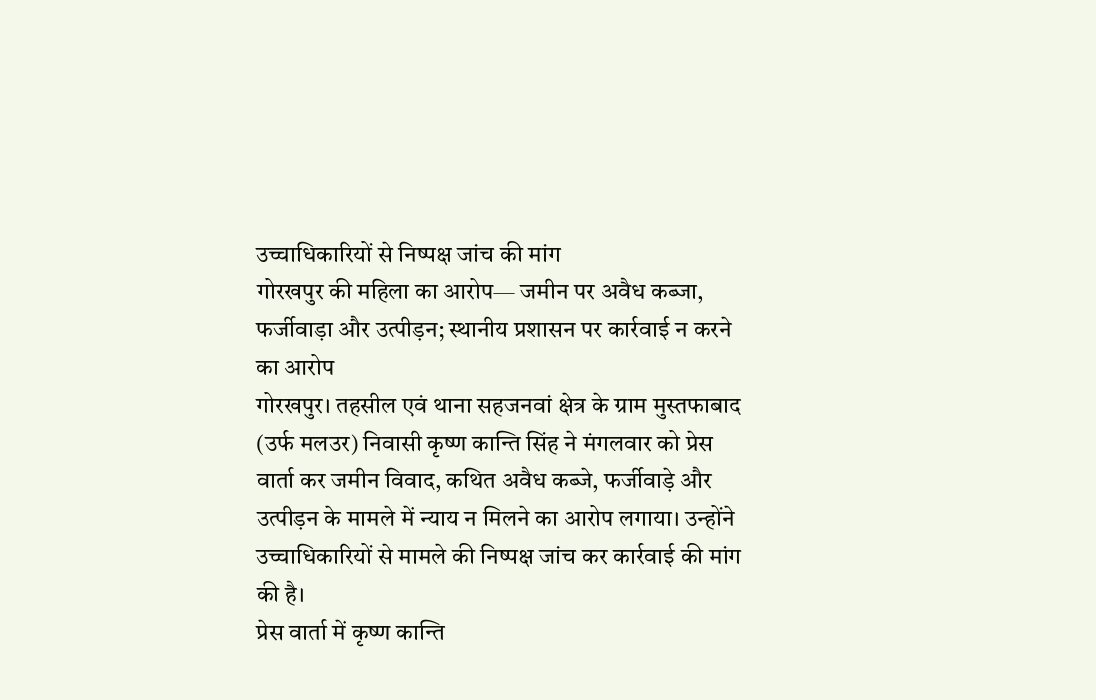उच्चाधिकारियों से निष्पक्ष जांच की मांग
गोरखपुर की महिला का आरोप— जमीन पर अवैध कब्जा, फर्जीवाड़ा और उत्पीड़न; स्थानीय प्रशासन पर कार्रवाई न करने का आरोप
गोरखपुर। तहसील एवं थाना सहजनवां क्षेत्र के ग्राम मुस्तफाबाद (उर्फ मलउर) निवासी कृष्ण कान्ति सिंह ने मंगलवार को प्रेस वार्ता कर जमीन विवाद, कथित अवैध कब्जे, फर्जीवाड़े और उत्पीड़न के मामले में न्याय न मिलने का आरोप लगाया। उन्होंने उच्चाधिकारियों से मामले की निष्पक्ष जांच कर कार्रवाई की मांग की है।
प्रेस वार्ता में कृष्ण कान्ति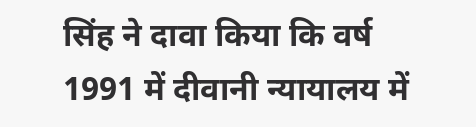सिंह ने दावा किया कि वर्ष 1991 में दीवानी न्यायालय में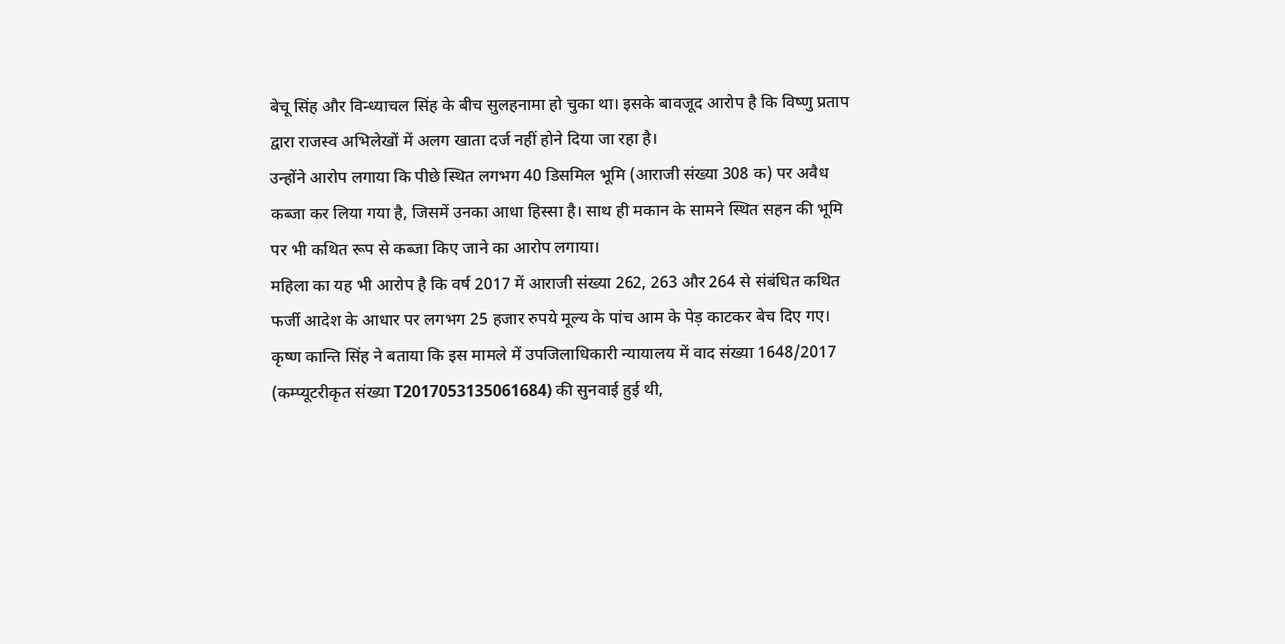बेचू सिंह और विन्ध्याचल सिंह के बीच सुलहनामा हो चुका था। इसके बावजूद आरोप है कि विष्णु प्रताप द्वारा राजस्व अभिलेखों में अलग खाता दर्ज नहीं होने दिया जा रहा है।
उन्होंने आरोप लगाया कि पीछे स्थित लगभग 40 डिसमिल भूमि (आराजी संख्या 308 क) पर अवैध कब्जा कर लिया गया है, जिसमें उनका आधा हिस्सा है। साथ ही मकान के सामने स्थित सहन की भूमि पर भी कथित रूप से कब्जा किए जाने का आरोप लगाया।
महिला का यह भी आरोप है कि वर्ष 2017 में आराजी संख्या 262, 263 और 264 से संबंधित कथित फर्जी आदेश के आधार पर लगभग 25 हजार रुपये मूल्य के पांच आम के पेड़ काटकर बेच दिए गए।
कृष्ण कान्ति सिंह ने बताया कि इस मामले में उपजिलाधिकारी न्यायालय में वाद संख्या 1648/2017 (कम्प्यूटरीकृत संख्या T2017053135061684) की सुनवाई हुई थी,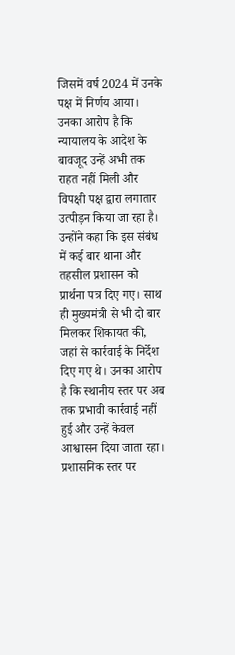जिसमें वर्ष 2024 में उनके पक्ष में निर्णय आया। उनका आरोप है कि न्यायालय के आदेश के बावजूद उन्हें अभी तक राहत नहीं मिली और विपक्षी पक्ष द्वारा लगातार उत्पीड़न किया जा रहा है।
उन्होंने कहा कि इस संबंध में कई बार थाना और तहसील प्रशासन को प्रार्थना पत्र दिए गए। साथ ही मुख्यमंत्री से भी दो बार मिलकर शिकायत की, जहां से कार्रवाई के निर्देश दिए गए थे। उनका आरोप है कि स्थानीय स्तर पर अब तक प्रभावी कार्रवाई नहीं हुई और उन्हें केवल आश्वासन दिया जाता रहा।
प्रशासनिक स्तर पर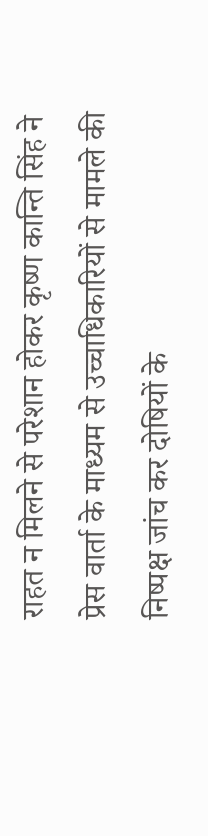राहत न मिलने से परेशान होकर कृष्ण कान्ति सिंह ने प्रेस वार्ता के माध्यम से उच्चाधिकारियों से मामले की निष्पक्ष जांच कर दोषियों के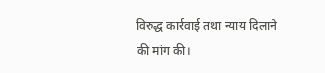विरुद्ध कार्रवाई तथा न्याय दिलाने की मांग की।